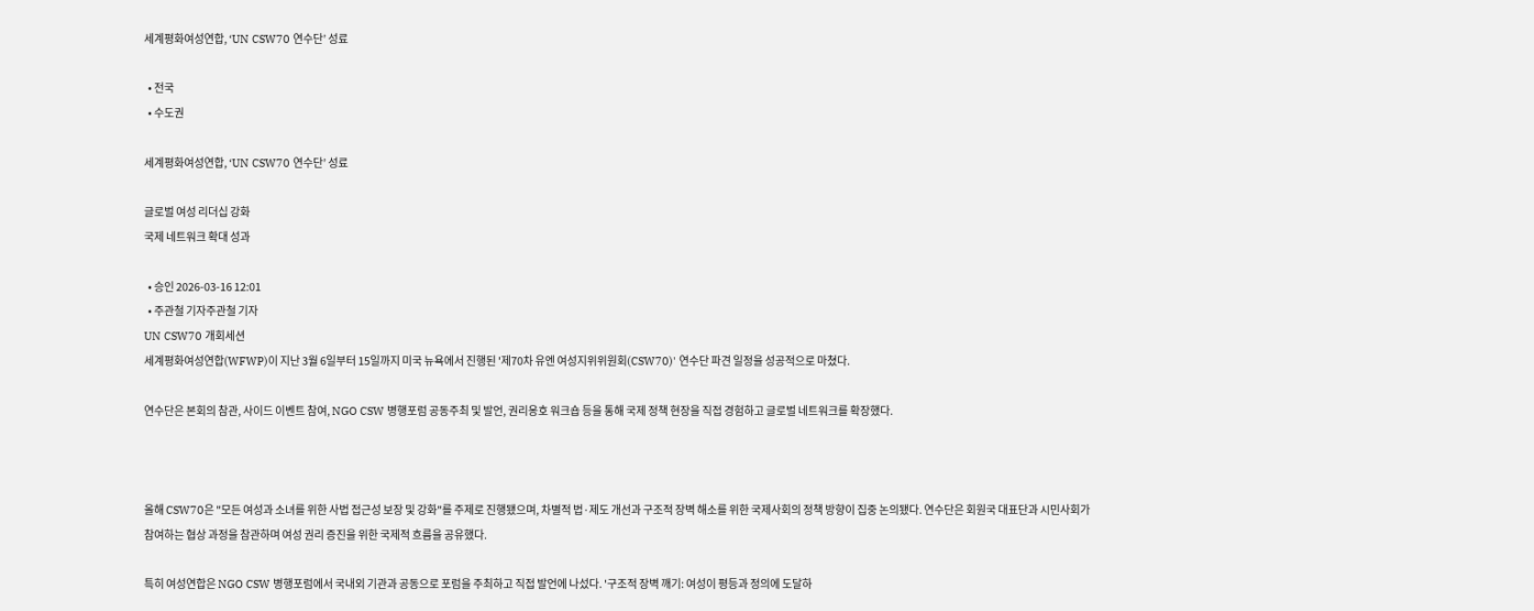세계평화여성연합, ‘UN CSW70 연수단’ 성료

  • 전국
  • 수도권

세계평화여성연합, ‘UN CSW70 연수단’ 성료

글로벌 여성 리더십 강화
국제 네트워크 확대 성과

  • 승인 2026-03-16 12:01
  • 주관철 기자주관철 기자
UN CSW70 개회세션
세계평화여성연합(WFWP)이 지난 3월 6일부터 15일까지 미국 뉴욕에서 진행된 '제70차 유엔 여성지위위원회(CSW70)' 연수단 파견 일정을 성공적으로 마쳤다.

연수단은 본회의 참관, 사이드 이벤트 참여, NGO CSW 병행포럼 공동주최 및 발언, 권리옹호 워크숍 등을 통해 국제 정책 현장을 직접 경험하고 글로벌 네트워크를 확장했다.



올해 CSW70은 "모든 여성과 소녀를 위한 사법 접근성 보장 및 강화"를 주제로 진행됐으며, 차별적 법·제도 개선과 구조적 장벽 해소를 위한 국제사회의 정책 방향이 집중 논의됐다. 연수단은 회원국 대표단과 시민사회가 참여하는 협상 과정을 참관하며 여성 권리 증진을 위한 국제적 흐름을 공유했다.

특히 여성연합은 NGO CSW 병행포럼에서 국내외 기관과 공동으로 포럼을 주최하고 직접 발언에 나섰다. '구조적 장벽 깨기: 여성이 평등과 정의에 도달하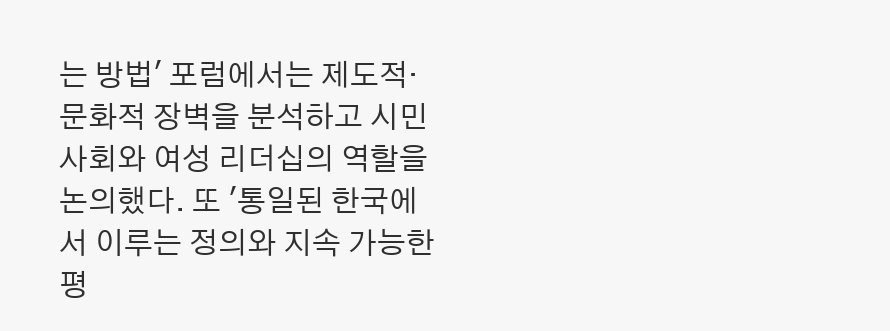는 방법' 포럼에서는 제도적·문화적 장벽을 분석하고 시민사회와 여성 리더십의 역할을 논의했다. 또 '통일된 한국에서 이루는 정의와 지속 가능한 평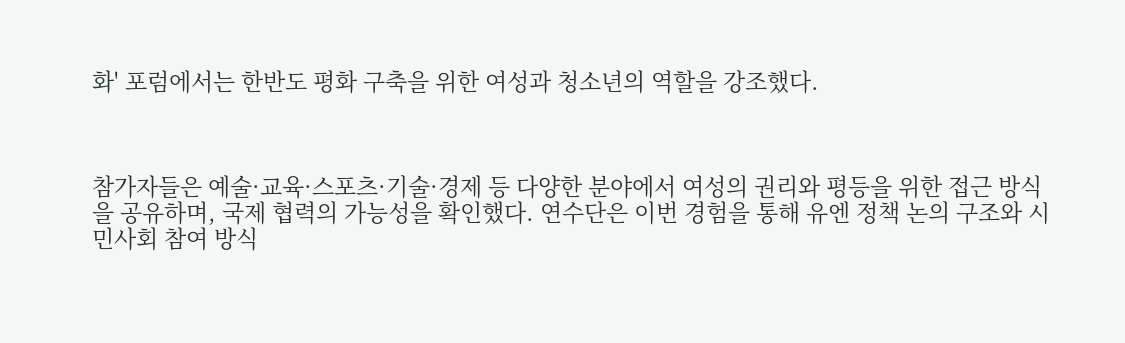화' 포럼에서는 한반도 평화 구축을 위한 여성과 청소년의 역할을 강조했다.



참가자들은 예술·교육·스포츠·기술·경제 등 다양한 분야에서 여성의 권리와 평등을 위한 접근 방식을 공유하며, 국제 협력의 가능성을 확인했다. 연수단은 이번 경험을 통해 유엔 정책 논의 구조와 시민사회 참여 방식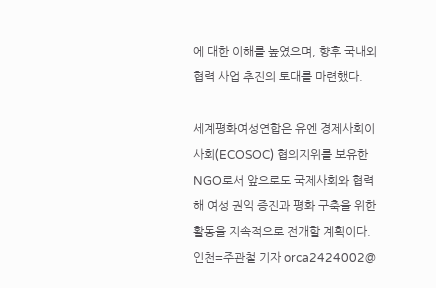에 대한 이해를 높였으며, 향후 국내외 협력 사업 추진의 토대를 마련했다.

세계평화여성연합은 유엔 경제사회이사회(ECOSOC) 협의지위를 보유한 NGO로서 앞으로도 국제사회와 협력해 여성 권익 증진과 평화 구축을 위한 활동을 지속적으로 전개할 계획이다. 인천=주관철 기자 orca2424002@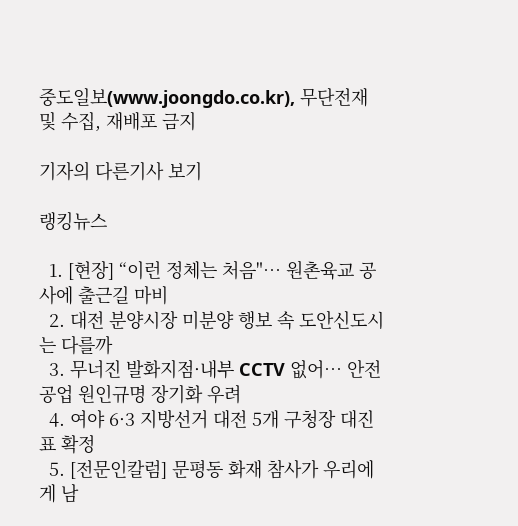중도일보(www.joongdo.co.kr), 무단전재 및 수집, 재배포 금지

기자의 다른기사 보기

랭킹뉴스

  1. [현장] “이런 정체는 처음"… 원촌육교 공사에 출근길 마비
  2. 대전 분양시장 미분양 행보 속 도안신도시는 다를까
  3. 무너진 발화지점·내부 CCTV 없어… 안전공업 원인규명 장기화 우려
  4. 여야 6·3 지방선거 대전 5개 구청장 대진표 확정
  5. [전문인칼럼] 문평동 화재 참사가 우리에게 남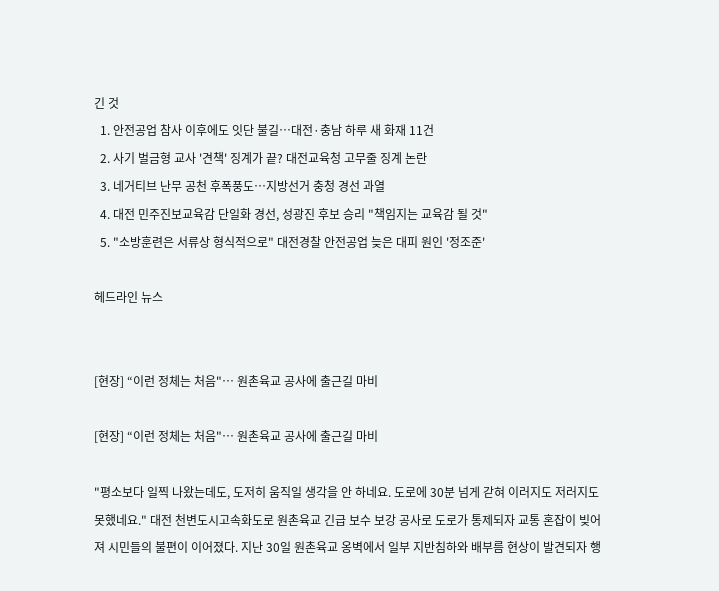긴 것
  1. 안전공업 참사 이후에도 잇단 불길…대전·충남 하루 새 화재 11건
  2. 사기 벌금형 교사 '견책' 징계가 끝? 대전교육청 고무줄 징계 논란
  3. 네거티브 난무 공천 후폭풍도…지방선거 충청 경선 과열
  4. 대전 민주진보교육감 단일화 경선, 성광진 후보 승리 "책임지는 교육감 될 것"
  5. "소방훈련은 서류상 형식적으로" 대전경찰 안전공업 늦은 대피 원인 '정조준'

헤드라인 뉴스


[현장] “이런 정체는 처음"… 원촌육교 공사에 출근길 마비

[현장] “이런 정체는 처음"… 원촌육교 공사에 출근길 마비

"평소보다 일찍 나왔는데도, 도저히 움직일 생각을 안 하네요. 도로에 30분 넘게 갇혀 이러지도 저러지도 못했네요." 대전 천변도시고속화도로 원촌육교 긴급 보수 보강 공사로 도로가 통제되자 교통 혼잡이 빚어져 시민들의 불편이 이어졌다. 지난 30일 원촌육교 옹벽에서 일부 지반침하와 배부름 현상이 발견되자 행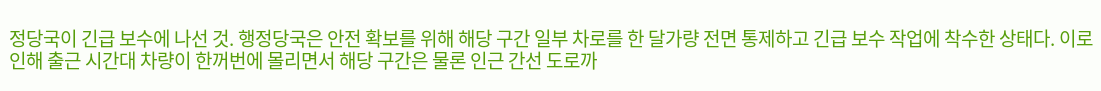정당국이 긴급 보수에 나선 것. 행정당국은 안전 확보를 위해 해당 구간 일부 차로를 한 달가량 전면 통제하고 긴급 보수 작업에 착수한 상태다. 이로 인해 출근 시간대 차량이 한꺼번에 몰리면서 해당 구간은 물론 인근 간선 도로까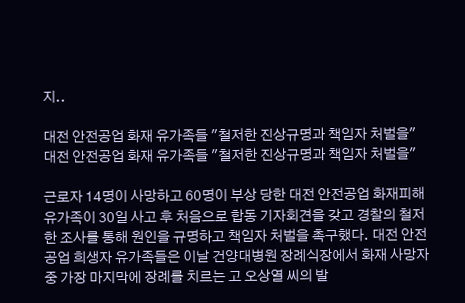지..

대전 안전공업 화재 유가족들 "철저한 진상규명과 책임자 처벌을"
대전 안전공업 화재 유가족들 "철저한 진상규명과 책임자 처벌을"

근로자 14명이 사망하고 60명이 부상 당한 대전 안전공업 화재피해 유가족이 30일 사고 후 처음으로 합동 기자회견을 갖고 경찰의 철저한 조사를 통해 원인을 규명하고 책임자 처벌을 촉구했다. 대전 안전공업 희생자 유가족들은 이날 건양대병원 장례식장에서 화재 사망자 중 가장 마지막에 장례를 치르는 고 오상열 씨의 발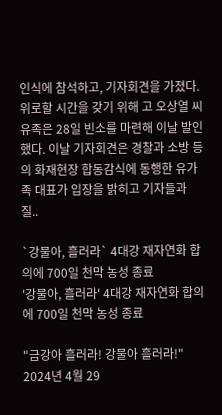인식에 참석하고, 기자회견을 가졌다. 위로할 시간을 갖기 위해 고 오상열 씨 유족은 28일 빈소를 마련해 이날 발인했다. 이날 기자회견은 경찰과 소방 등의 화재현장 합동감식에 동행한 유가족 대표가 입장을 밝히고 기자들과 질..

`강물아, 흘러라` 4대강 재자연화 합의에 700일 천막 농성 종료
'강물아, 흘러라' 4대강 재자연화 합의에 700일 천막 농성 종료

"금강아 흘러라! 강물아 흘러라!" 2024년 4월 29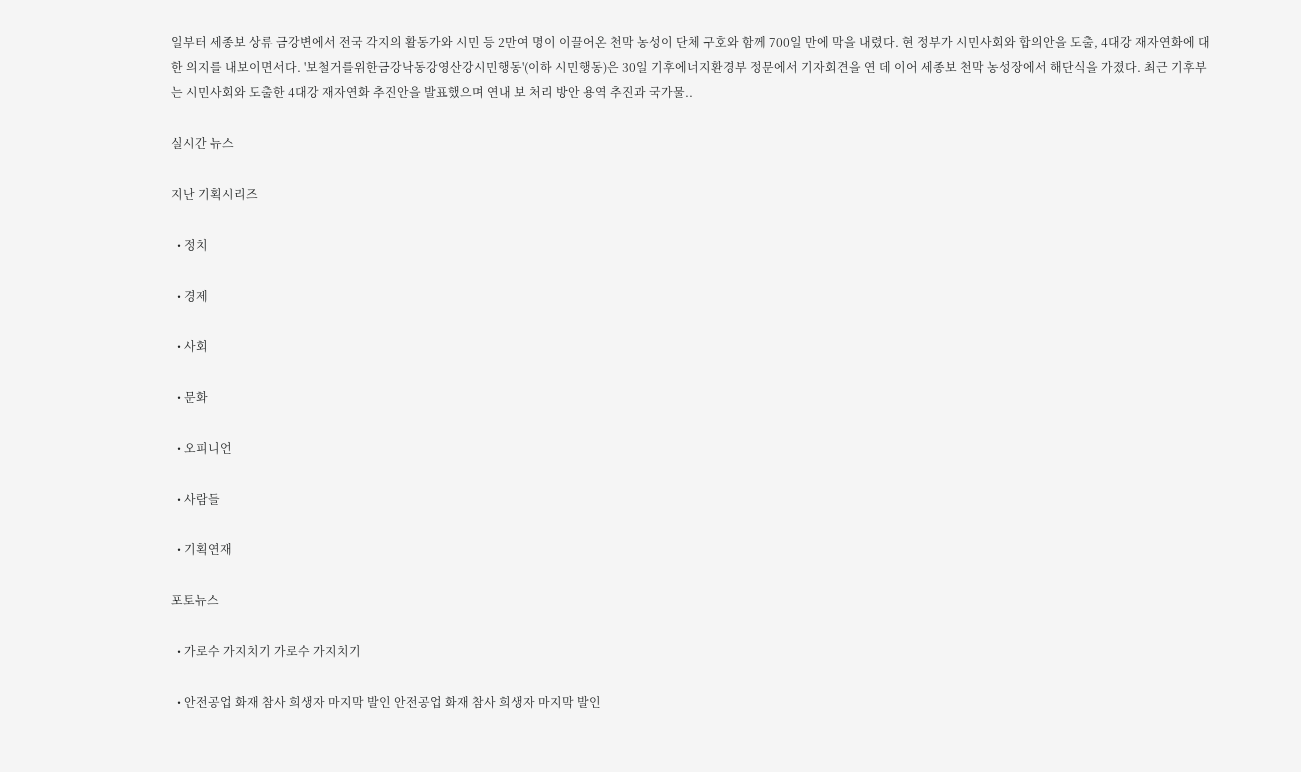일부터 세종보 상류 금강변에서 전국 각지의 활동가와 시민 등 2만여 명이 이끌어온 천막 농성이 단체 구호와 함께 700일 만에 막을 내렸다. 현 정부가 시민사회와 합의안을 도출, 4대강 재자연화에 대한 의지를 내보이면서다. '보철거를위한금강낙동강영산강시민행동'(이하 시민행동)은 30일 기후에너지환경부 정문에서 기자회견을 연 데 이어 세종보 천막 농성장에서 해단식을 가졌다. 최근 기후부는 시민사회와 도출한 4대강 재자연화 추진안을 발표했으며 연내 보 처리 방안 용역 추진과 국가물..

실시간 뉴스

지난 기획시리즈

  • 정치

  • 경제

  • 사회

  • 문화

  • 오피니언

  • 사람들

  • 기획연재

포토뉴스

  • 가로수 가지치기 가로수 가지치기

  • 안전공업 화재 참사 희생자 마지막 발인 안전공업 화재 참사 희생자 마지막 발인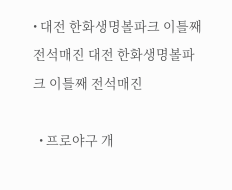• 대전 한화생명볼파크 이틀째 전석매진 대전 한화생명볼파크 이틀째 전석매진

  • 프로야구 개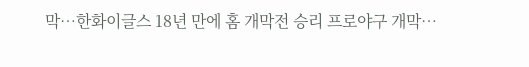막…한화이글스 18년 만에 홈 개막전 승리 프로야구 개막…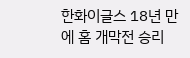한화이글스 18년 만에 홈 개막전 승리